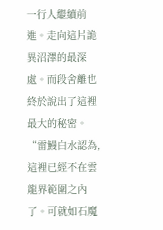一行人繼續前進。走向這片詭異沼澤的最深處。而段舍離也終於說出了這裡最大的秘密。
“雷鰻白水認為,這裡已經不在雲龍界範圍之內了。可就如石魔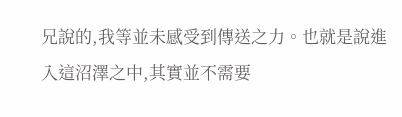兄說的,我等並未感受到傳送之力。也就是說進入這沼澤之中,其實並不需要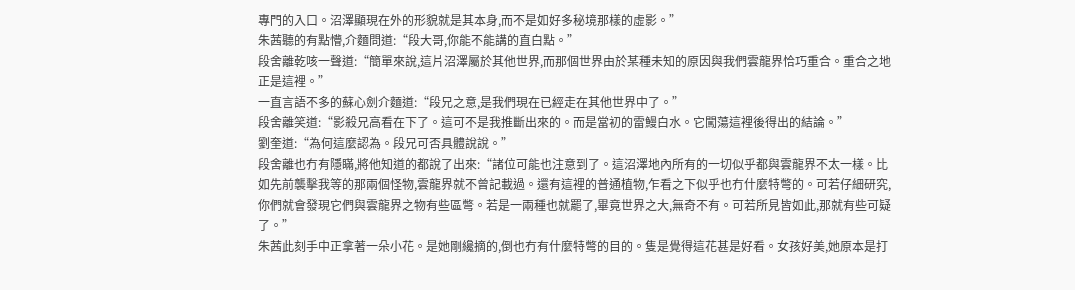專門的入口。沼澤顯現在外的形貌就是其本身,而不是如好多秘境那樣的虛影。”
朱茜聽的有點懵,介麵問道:“段大哥,你能不能講的直白點。”
段舍離乾咳一聲道:“簡單來說,這片沼澤屬於其他世界,而那個世界由於某種未知的原因與我們雲龍界恰巧重合。重合之地正是這裡。”
一直言語不多的蘇心劍介麵道:“段兄之意,是我們現在已經走在其他世界中了。”
段舍離笑道:“影殺兄高看在下了。這可不是我推斷出來的。而是當初的雷鰻白水。它闖蕩這裡後得出的結論。”
劉奎道:“為何這麼認為。段兄可否具體說說。”
段舍離也冇有隱瞞,將他知道的都說了出來:“諸位可能也注意到了。這沼澤地內所有的一切似乎都與雲龍界不太一樣。比如先前襲擊我等的那兩個怪物,雲龍界就不曾記載過。還有這裡的普通植物,乍看之下似乎也冇什麼特彆的。可若仔細研究,你們就會發現它們與雲龍界之物有些區彆。若是一兩種也就罷了,畢竟世界之大,無奇不有。可若所見皆如此,那就有些可疑了。”
朱茜此刻手中正拿著一朵小花。是她剛纔摘的,倒也冇有什麼特彆的目的。隻是覺得這花甚是好看。女孩好美,她原本是打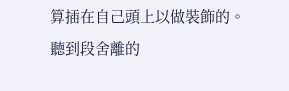算插在自己頭上以做裝飾的。
聽到段舍離的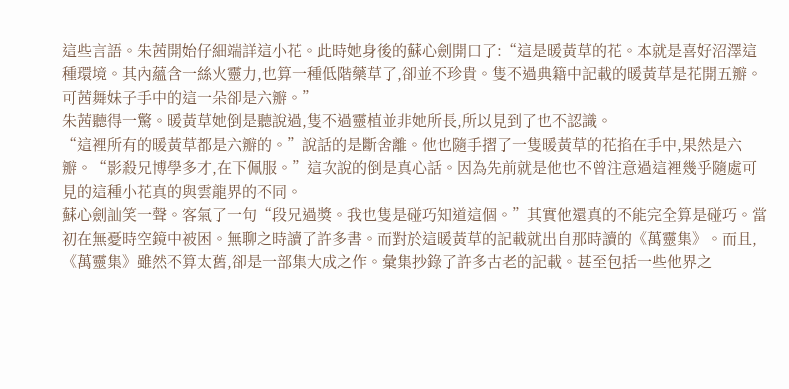這些言語。朱茜開始仔細端詳這小花。此時她身後的蘇心劍開口了:“這是暖黃草的花。本就是喜好沼澤這種環境。其內蘊含一絲火靈力,也算一種低階藥草了,卻並不珍貴。隻不過典籍中記載的暖黃草是花開五瓣。可茜舞妹子手中的這一朵卻是六瓣。”
朱茜聽得一驚。暖黃草她倒是聽說過,隻不過靈植並非她所長,所以見到了也不認識。
“這裡所有的暖黃草都是六瓣的。”說話的是斷舍離。他也隨手摺了一隻暖黃草的花掐在手中,果然是六瓣。“影殺兄博學多才,在下佩服。”這次說的倒是真心話。因為先前就是他也不曾注意過這裡幾乎隨處可見的這種小花真的與雲龍界的不同。
蘇心劍訕笑一聲。客氣了一句“段兄過獎。我也隻是碰巧知道這個。”其實他還真的不能完全算是碰巧。當初在無憂時空鏡中被困。無聊之時讀了許多書。而對於這暖黃草的記載就出自那時讀的《萬靈集》。而且,《萬靈集》雖然不算太舊,卻是一部集大成之作。彙集抄錄了許多古老的記載。甚至包括一些他界之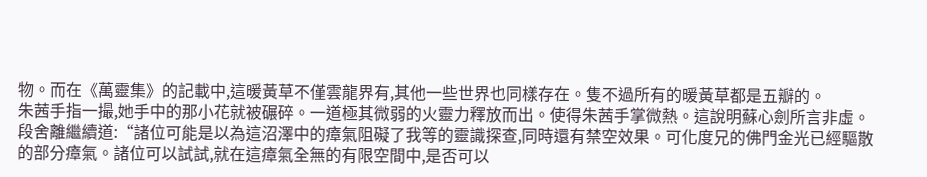物。而在《萬靈集》的記載中,這暖黃草不僅雲龍界有,其他一些世界也同樣存在。隻不過所有的暖黃草都是五瓣的。
朱茜手指一撮,她手中的那小花就被碾碎。一道極其微弱的火靈力釋放而出。使得朱茜手掌微熱。這說明蘇心劍所言非虛。
段舍離繼續道:“諸位可能是以為這沼澤中的瘴氣阻礙了我等的靈識探查,同時還有禁空效果。可化度兄的佛門金光已經驅散的部分瘴氣。諸位可以試試,就在這瘴氣全無的有限空間中,是否可以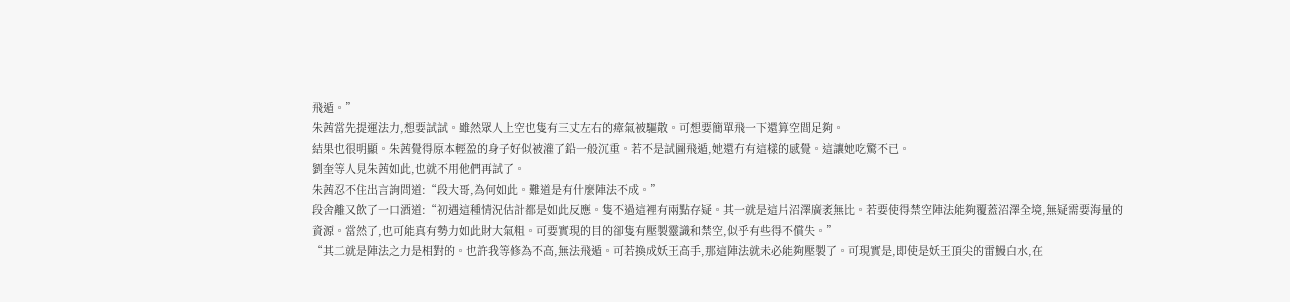飛遁。”
朱茜當先提運法力,想要試試。雖然眾人上空也隻有三丈左右的瘴氣被驅散。可想要簡單飛一下還算空間足夠。
結果也很明顯。朱茜覺得原本輕盈的身子好似被灌了鉛一般沉重。若不是試圖飛遁,她還冇有這樣的感覺。這讓她吃驚不已。
劉奎等人見朱茜如此,也就不用他們再試了。
朱茜忍不住出言詢問道:“段大哥,為何如此。難道是有什麼陣法不成。”
段舍離又飲了一口酒道:“初遇這種情況估計都是如此反應。隻不過這裡有兩點存疑。其一就是這片沼澤廣袤無比。若要使得禁空陣法能夠覆蓋沼澤全境,無疑需要海量的資源。當然了,也可能真有勢力如此財大氣粗。可要實現的目的卻隻有壓製靈識和禁空,似乎有些得不償失。”
“其二就是陣法之力是相對的。也許我等修為不高,無法飛遁。可若換成妖王高手,那這陣法就未必能夠壓製了。可現實是,即使是妖王頂尖的雷鰻白水,在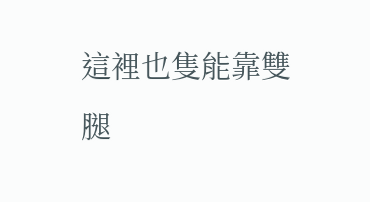這裡也隻能靠雙腿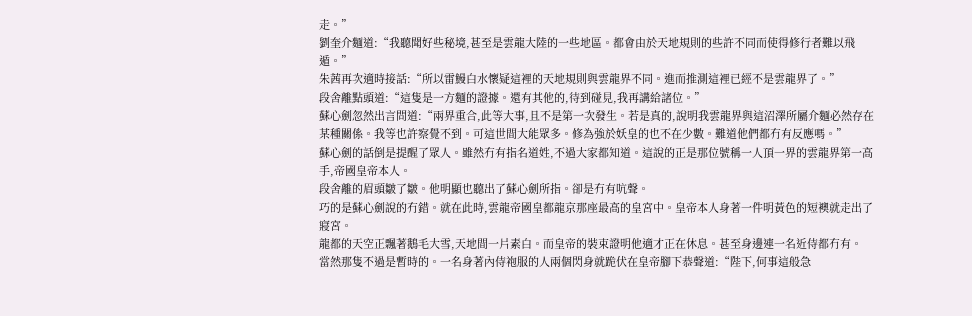走。”
劉奎介麵道:“我聽聞好些秘境,甚至是雲龍大陸的一些地區。都會由於天地規則的些許不同而使得修行者難以飛遁。”
朱茜再次適時接話:“所以雷鰻白水懷疑這裡的天地規則與雲龍界不同。進而推測這裡已經不是雲龍界了。”
段舍離點頭道:“這隻是一方麵的證據。還有其他的,待到碰見,我再講給諸位。”
蘇心劍忽然出言問道:“兩界重合,此等大事,且不是第一次發生。若是真的,說明我雲龍界與這沼澤所屬介麵必然存在某種關係。我等也許察覺不到。可這世間大能眾多。修為強於妖皇的也不在少數。難道他們都冇有反應嗎。”
蘇心劍的話倒是提醒了眾人。雖然冇有指名道姓,不過大家都知道。這說的正是那位號稱一人頂一界的雲龍界第一高手,帝國皇帝本人。
段舍離的眉頭皺了皺。他明顯也聽出了蘇心劍所指。卻是冇有吭聲。
巧的是蘇心劍說的冇錯。就在此時,雲龍帝國皇都龍京那座最高的皇宮中。皇帝本人身著一件明黃色的短襖就走出了寢宮。
龍都的天空正飄著鵝毛大雪,天地間一片素白。而皇帝的裝束證明他適才正在休息。甚至身邊連一名近侍都冇有。
當然那隻不過是暫時的。一名身著內侍袍服的人兩個閃身就跪伏在皇帝腳下恭聲道:“陛下,何事這般急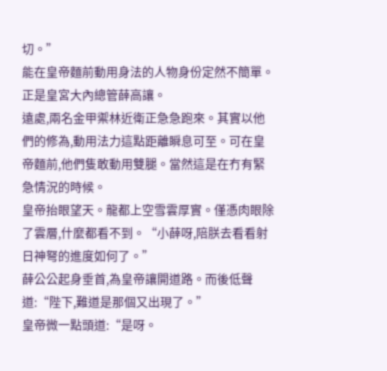切。”
能在皇帝麵前動用身法的人物身份定然不簡單。正是皇宮大內總管薛高讓。
遠處,兩名金甲禦林近衛正急急跑來。其實以他們的修為,動用法力這點距離瞬息可至。可在皇帝麵前,他們隻敢動用雙腿。當然這是在冇有緊急情況的時候。
皇帝抬眼望天。龍都上空雪雲厚實。僅憑肉眼除了雲層,什麼都看不到。“小薛呀,陪朕去看看射日神弩的進度如何了。”
薛公公起身垂首,為皇帝讓開道路。而後低聲道:“陛下,難道是那個又出現了。”
皇帝微一點頭道:“是呀。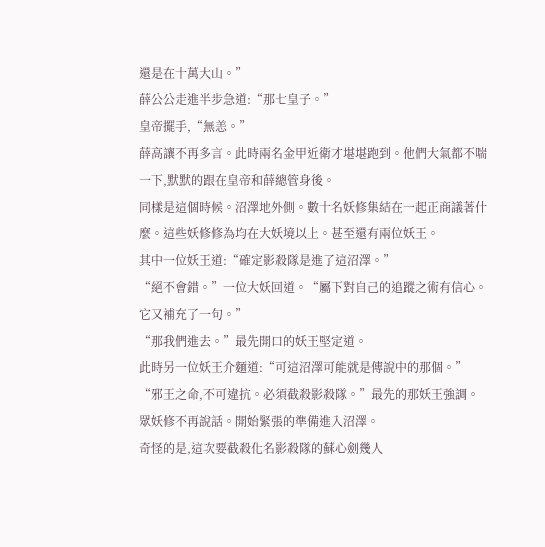還是在十萬大山。”
薛公公走進半步急道:“那七皇子。”
皇帝擺手,“無恙。”
薛高讓不再多言。此時兩名金甲近衛才堪堪跑到。他們大氣都不喘一下,默默的跟在皇帝和薛總管身後。
同樣是這個時候。沼澤地外側。數十名妖修集結在一起正商議著什麼。這些妖修修為均在大妖境以上。甚至還有兩位妖王。
其中一位妖王道:“確定影殺隊是進了這沼澤。”
“絕不會錯。”一位大妖回道。“屬下對自己的追蹤之術有信心。它又補充了一句。”
“那我們進去。”最先開口的妖王堅定道。
此時另一位妖王介麵道:“可這沼澤可能就是傳說中的那個。”
“邪王之命,不可違抗。必須截殺影殺隊。”最先的那妖王強調。
眾妖修不再說話。開始緊張的準備進入沼澤。
奇怪的是,這次要截殺化名影殺隊的蘇心劍幾人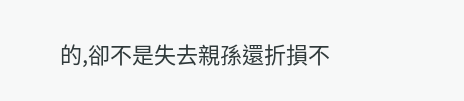的,卻不是失去親孫還折損不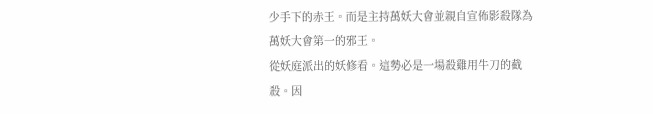少手下的赤王。而是主持萬妖大會並親自宣佈影殺隊為萬妖大會第一的邪王。
從妖庭派出的妖修看。這勢必是一場殺雞用牛刀的截殺。因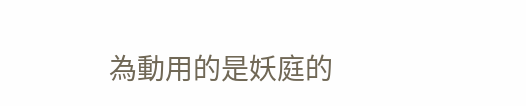為動用的是妖庭的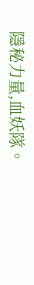隱秘力量,血妖隊。